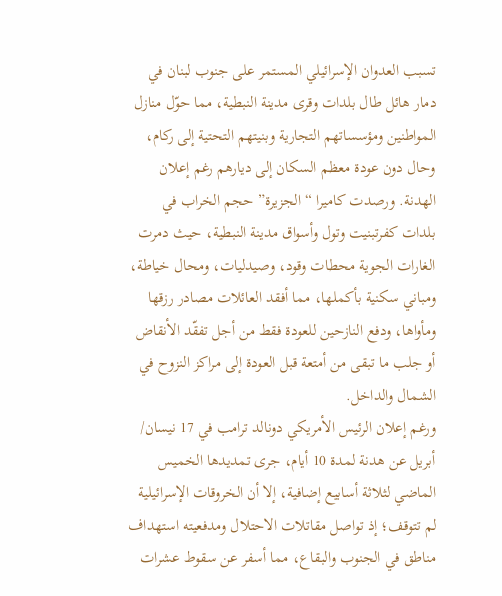تسبب العدوان الإسرائيلي المستمر على جنوب لبنان في دمار هائل طال بلدات وقرى مدينة النبطية، مما حوّل منازل المواطنين ومؤسساتهم التجارية وبنيتهم التحتية إلى ركام، وحال دون عودة معظم السكان إلى ديارهم رغم إعلان الهدنة. ورصدت كاميرا “الجزيرة” حجم الخراب في بلدات كفرتبنيت وتول وأسواق مدينة النبطية، حيث دمرت الغارات الجوية محطات وقود، وصيدليات، ومحال خياطة، ومباني سكنية بأكملها، مما أفقد العائلات مصادر رزقها ومأواها، ودفع النازحين للعودة فقط من أجل تفقّد الأنقاض أو جلب ما تبقى من أمتعة قبل العودة إلى مراكز النزوح في الشمال والداخل.
ورغم إعلان الرئيس الأمريكي دونالد ترامب في 17 نيسان/ أبريل عن هدنة لمدة 10 أيام، جرى تمديدها الخميس الماضي لثلاثة أسابيع إضافية، إلا أن الخروقات الإسرائيلية لم تتوقف؛ إذ تواصل مقاتلات الاحتلال ومدفعيته استهداف مناطق في الجنوب والبقاع، مما أسفر عن سقوط عشرات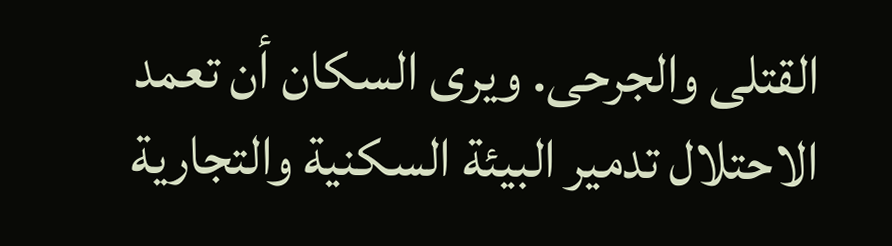القتلى والجرحى. ويرى السكان أن تعمد الاحتلال تدمير البيئة السكنية والتجارية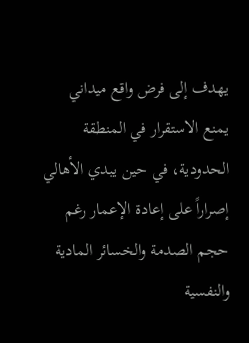يهدف إلى فرض واقع ميداني يمنع الاستقرار في المنطقة الحدودية، في حين يبدي الأهالي إصراراً على إعادة الإعمار رغم حجم الصدمة والخسائر المادية والنفسية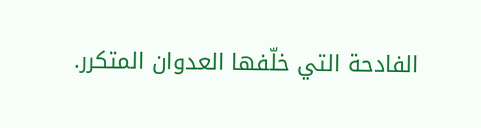الفادحة التي خلّفها العدوان المتكرر.